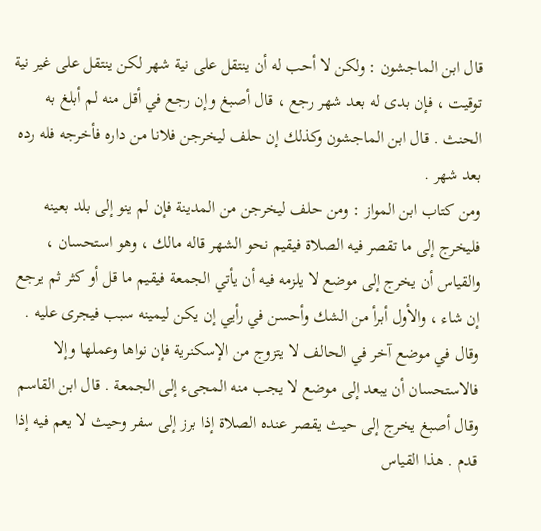قال ابن الماجشون : ولكن لا أحب له أن ينتقل على نية شهر لكن ينتقل على غير نية توقيت ، فإن بدى له بعد شهر رجع ، قال أصبغ وإن رجع في أقل منه لم أبلغ به الحنث . قال ابن الماجشون وكذلك إن حلف ليخرجن فلانا من داره فأخرجه فله رده بعد شهر .
ومن كتاب ابن المواز : ومن حلف ليخرجن من المدينة فإن لم ينو إلى بلد بعينه فليخرج إلى ما تقصر فيه الصلاة فيقيم نحو الشهر قاله مالك ، وهو استحسان ، والقياس أن يخرج إلى موضع لا يلزمه فيه أن يأتي الجمعة فيقيم ما قل أو كثر ثم يرجع إن شاء ، والأول أبرأ من الشك وأحسن في رأيي إن يكن ليمينه سبب فيجرى عليه .
وقال في موضع آخر في الحالف لا يتزوج من الإسكنرية فإن نواها وعملها وإلا فالاستحسان أن يبعد إلى موضع لا يجب منه المجىء إلى الجمعة . قال ابن القاسم وقال أصبغ يخرج إلى حيث يقصر عنده الصلاة إذا برز إلى سفر وحيث لا يعم فيه إذا قدم . هذا القياس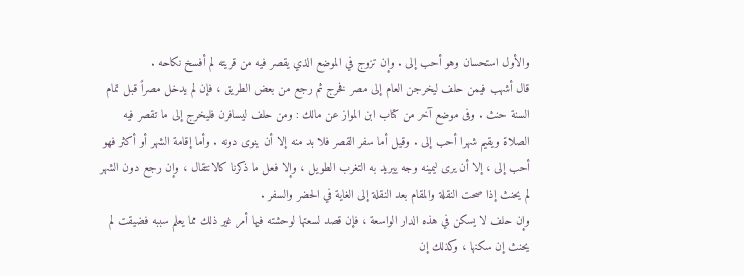والأول استحسان وهو أحب إلى . وإن تزوج في الموضع الذي يقصر فيه من قريته لم أفسخ نكاحه .
قال أشهب فيمن حلف ليخرجن العام إلى مصر فخرج ثم رجع من بعض الطريق ، فإن لم يدخل مصراً قبل تمام السنة حنث . وفى موضع آخر من كتاب ابن المواز عن مالك : ومن حلف ليسافرن فليخرج إلى ما تقصر فيه الصلاة ويقيم شهرا أحب إلى . وقيل أما سفر القصر فلا بد منه إلا أن ينوى دونه . وأما إقامة الشهر أو أكثر فهو أحب إلى ، إلا أن يرى ليمينه وجه ييريد به التغرب الطويل ، وإلا فعل ما ذكرنا كالانتقال ، وإن رجع دون الشهر لم يحنث إذا صحت النقلة والمقام بعد النقلة إلى الغاية في الحضر والسفر .
وإن حلف لا يسكن في هذه الدار الواسعة ، فإن قصد لسعتها لوحشته فيها أمر غير ذلك مما يعلم سببه فضيقت لم يحنث إن سكنها ، وكذلك إن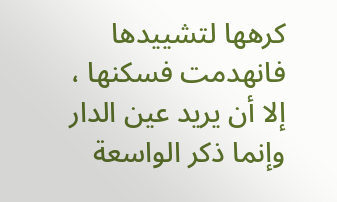كرهها لتشييدها فانهدمت فسكنها ، إلا أن يريد عين الدار وإنما ذكر الواسعة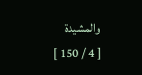والمشيدة
[ 4 / 150 ]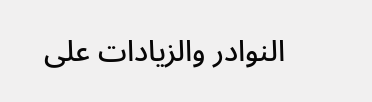النوادر والزيادات على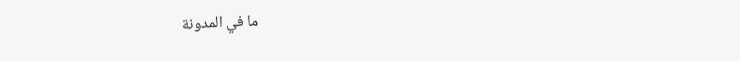ما في المدونة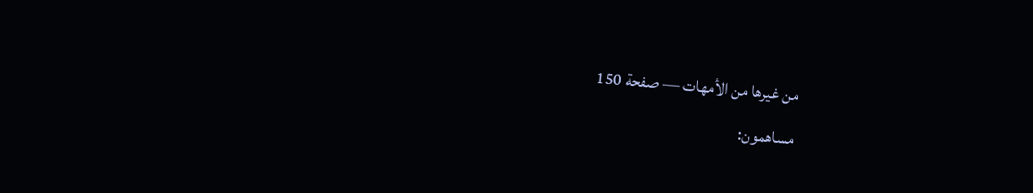من غيرها من الأمهات — صفحة 150
مساهمون: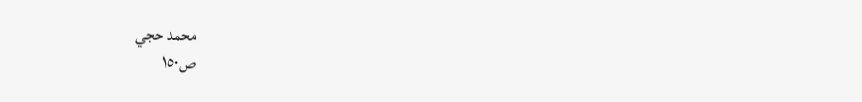محمد حجي
ص١٥٠